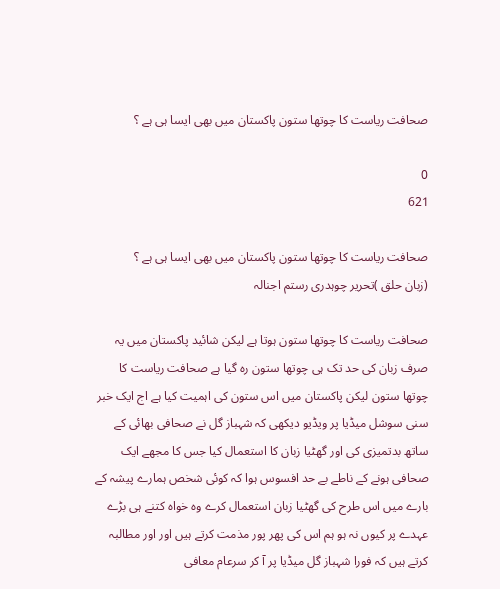صحافت ریاست کا چوتھا ستون پاکستان میں بھی ایسا ہی ہے ؟

0
621

صحافت ریاست کا چوتھا ستون پاکستان میں بھی ایسا ہی ہے ؟
(زبان حلق )تحریر چوہدری رستم اجنالہ

صحافت ریاست کا چوتھا ستون ہوتا ہے لیکن شائید پاکستان میں یہ صرف زبان کی حد تک ہی چوتھا ستون رہ گیا ہے صحافت ریاست کا چوتھا ستون لیکن پاکستان میں اس ستون کی اہمیت کیا ہے اج ایک خبر سنی سوشل میڈیا پر ویڈیو دیکھی کہ شہباز گل نے صحافی بھائی کے ساتھ بدتمیزی کی اور گھٹیا زبان کا استعمال کیا جس کا مجھے ایک صحافی ہونے کے ناطے بے حد افسوس ہوا کہ کوئی شخص ہمارے پیشہ کے بارے میں اس طرح کی گھٹیا زبان استعمال کرے وہ خواہ کتنے ہی بڑے عہدے پر کیوں نہ ہو ہم اس کی پھر پور مذمت کرتے ہیں اور اور مطالبہ کرتے ہیں کہ فورا شہباز گل میڈیا پر آ کر سرعام معافی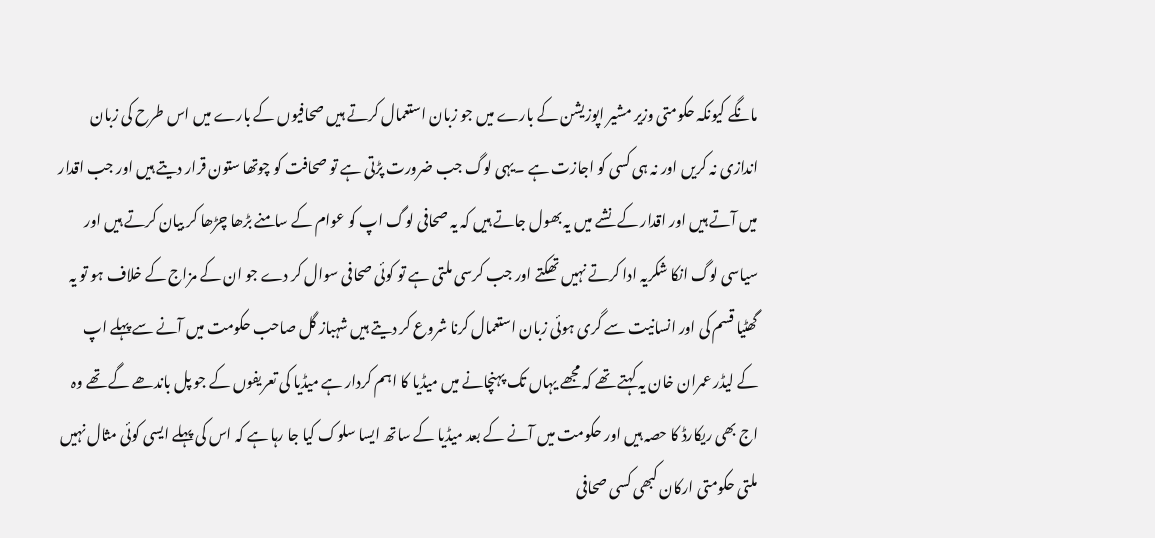مانگے کیونکہ حکومتی وزیر مشیر اپوزیشن کے بارے میں جو زبان استعمال کرتے ہیں صحافیوں کے بارے میں اس طرح کی زبان اندازی نہ کریں اور نہ ہی کسی کو اجازت ہے ۔یہی لوگ جب ضرورت پڑتی ہے تو صحافت کو چوتھا ستون قرار دیتے ہیں اور جب اقدار میں آتے ہیں اور اقدار کے نشے میں یہ بھول جاتے ہیں کہ یہ صحافی لوگ اپ کو عوام کے سامنے بڑھا چڑھا کر بیان کرتے ہیں اور سیاسی لوگ انکا شکریہ ادا کرتے نہیں تھکتے اور جب کرسی ملتی ہے تو کوئی صحافی سوال کر دے جو ان کے مزاج کے خلاف ہو تو یہ گھٹیا قسم کی اور انسانیت سے گری ہوئی زبان استعمال کرنا شروع کر دیتے ہیں شہباز گل صاحب حکومت میں آنے سے پہلے اپ کے لیڈر عمران خان یہ کہتے تھے کہ مجھے یہاں تک پہنچانے میں میڈیا کا اہم کردار ہے میڈیا کی تعریفوں کے جو پل باندھے گے تھے وہ اج بھی ریکارڈ کا حصہ ہیں اور حکومت میں آنے کے بعد میڈیا کے ساتھ ایسا سلوک کیا جا رہا ہے کہ اس کی پہلے ایسی کوئی مثال نہیں ملتی حکومتی ارکان کبھی کسی صحافی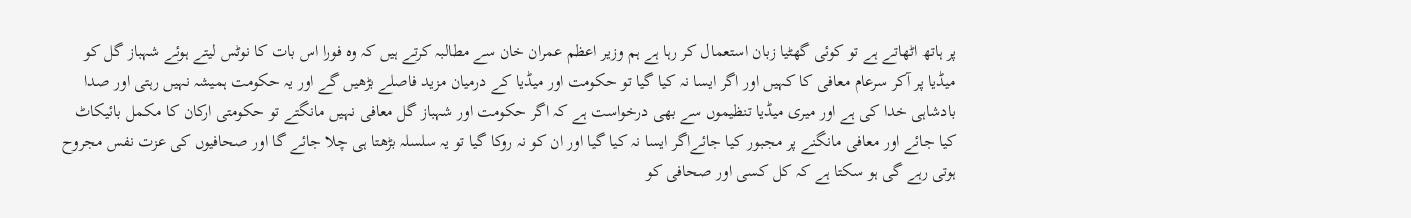پر ہاتھ اٹھاتے ہے تو کوئی گھٹیا زبان استعمال کر رہا ہے ہم وزیر اعظم عمران خان سے مطالبہ کرتے ہیں کہ وہ فورا اس بات کا نوٹس لیتے ہوئے شہباز گل کو میڈیا پر آکر سرعام معافی کا کہیں اور اگر ایسا نہ کیا گیا تو حکومت اور میڈیا کے درمیان مزید فاصلے بڑھیں گے اور یہ حکومت ہمیشہ نہیں رہتی اور صدا بادشاہی خدا کی ہے اور میری میڈیا تنظیموں سے بھی درخواست ہے کہ اگر حکومت اور شہباز گل معافی نہیں مانگتے تو حکومتی ارکان کا مکمل بائیکاٹ کیا جائے اور معافی مانگنے پر مجبور کیا جائےاگر ایسا نہ کیا گیا اور ان کو نہ روکا گیا تو یہ سلسلہ بڑھتا ہی چلا جائے گا اور صحافیوں کی عزت نفس مجروح ہوتی رہے گی ہو سکتا ہے کہ کل کسی اور صحافی کو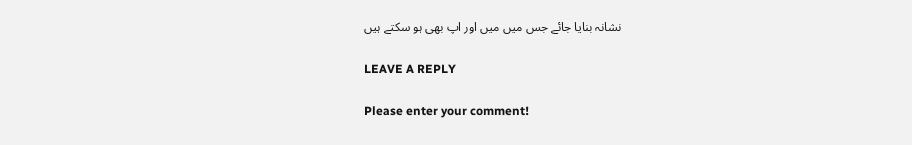نشانہ بنایا جائے جس میں میں اور اپ بھی ہو سکتے ہیں

LEAVE A REPLY

Please enter your comment!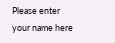Please enter your name here